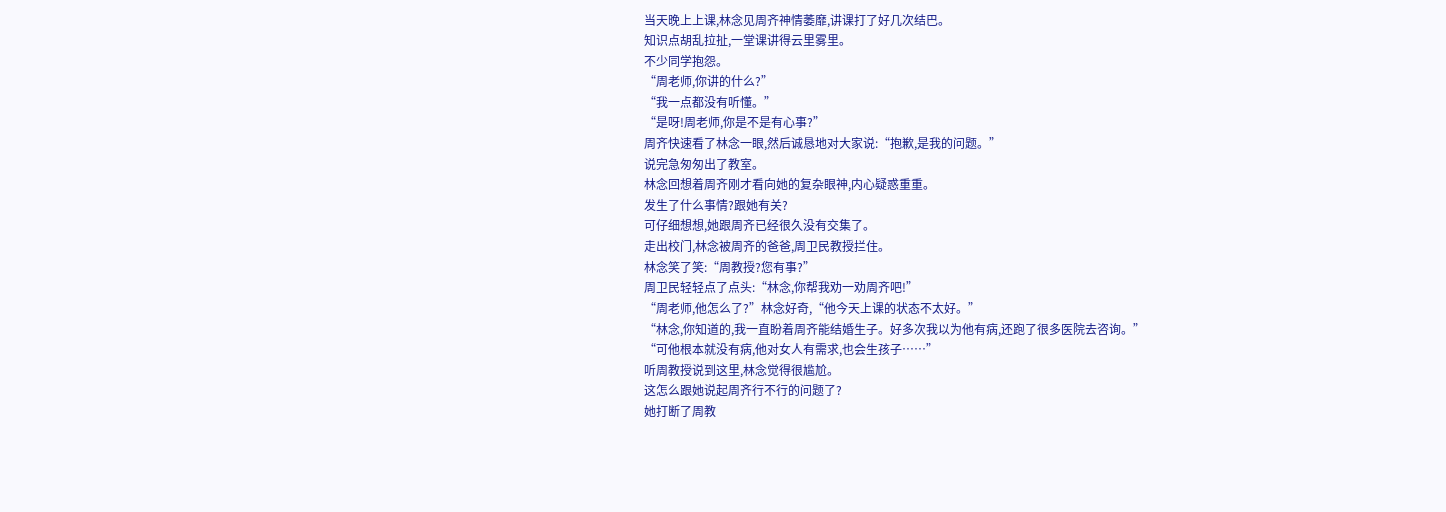当天晚上上课,林念见周齐神情萎靡,讲课打了好几次结巴。
知识点胡乱拉扯,一堂课讲得云里雾里。
不少同学抱怨。
“周老师,你讲的什么?”
“我一点都没有听懂。”
“是呀!周老师,你是不是有心事?”
周齐快速看了林念一眼,然后诚恳地对大家说:“抱歉,是我的问题。”
说完急匆匆出了教室。
林念回想着周齐刚才看向她的复杂眼神,内心疑惑重重。
发生了什么事情?跟她有关?
可仔细想想,她跟周齐已经很久没有交集了。
走出校门,林念被周齐的爸爸,周卫民教授拦住。
林念笑了笑:“周教授?您有事?”
周卫民轻轻点了点头:“林念,你帮我劝一劝周齐吧!”
“周老师,他怎么了?”林念好奇,“他今天上课的状态不太好。”
“林念,你知道的,我一直盼着周齐能结婚生子。好多次我以为他有病,还跑了很多医院去咨询。”
“可他根本就没有病,他对女人有需求,也会生孩子……”
听周教授说到这里,林念觉得很尴尬。
这怎么跟她说起周齐行不行的问题了?
她打断了周教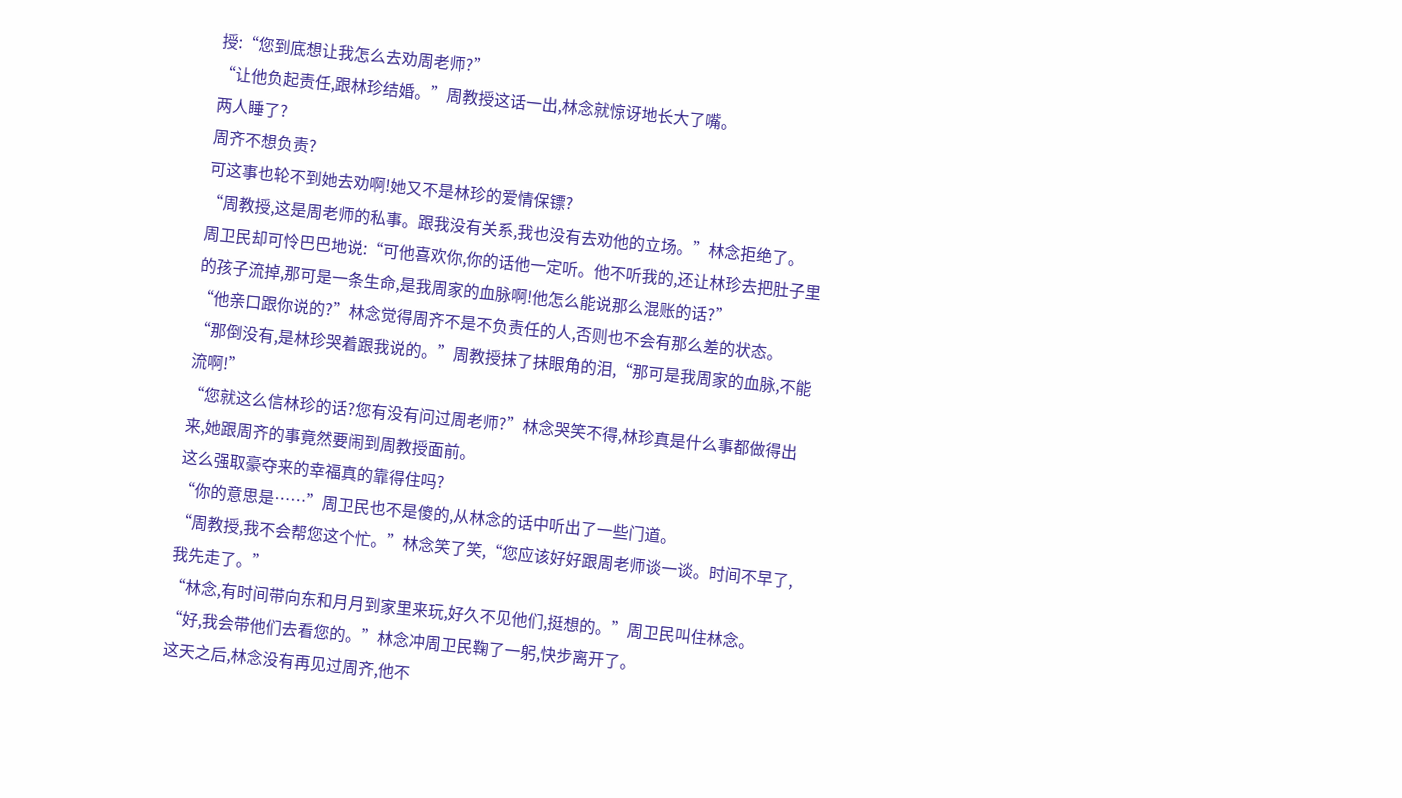授:“您到底想让我怎么去劝周老师?”
“让他负起责任,跟林珍结婚。”周教授这话一出,林念就惊讶地长大了嘴。
两人睡了?
周齐不想负责?
可这事也轮不到她去劝啊!她又不是林珍的爱情保镖?
“周教授,这是周老师的私事。跟我没有关系,我也没有去劝他的立场。”林念拒绝了。
周卫民却可怜巴巴地说:“可他喜欢你,你的话他一定听。他不听我的,还让林珍去把肚子里的孩子流掉,那可是一条生命,是我周家的血脉啊!他怎么能说那么混账的话?”
“他亲口跟你说的?”林念觉得周齐不是不负责任的人,否则也不会有那么差的状态。
“那倒没有,是林珍哭着跟我说的。”周教授抹了抹眼角的泪,“那可是我周家的血脉,不能流啊!”
“您就这么信林珍的话?您有没有问过周老师?”林念哭笑不得,林珍真是什么事都做得出来,她跟周齐的事竟然要闹到周教授面前。
这么强取豪夺来的幸福真的靠得住吗?
“你的意思是……”周卫民也不是傻的,从林念的话中听出了一些门道。
“周教授,我不会帮您这个忙。”林念笑了笑,“您应该好好跟周老师谈一谈。时间不早了,我先走了。”
“林念,有时间带向东和月月到家里来玩,好久不见他们,挺想的。”周卫民叫住林念。
“好,我会带他们去看您的。”林念冲周卫民鞠了一躬,快步离开了。
这天之后,林念没有再见过周齐,他不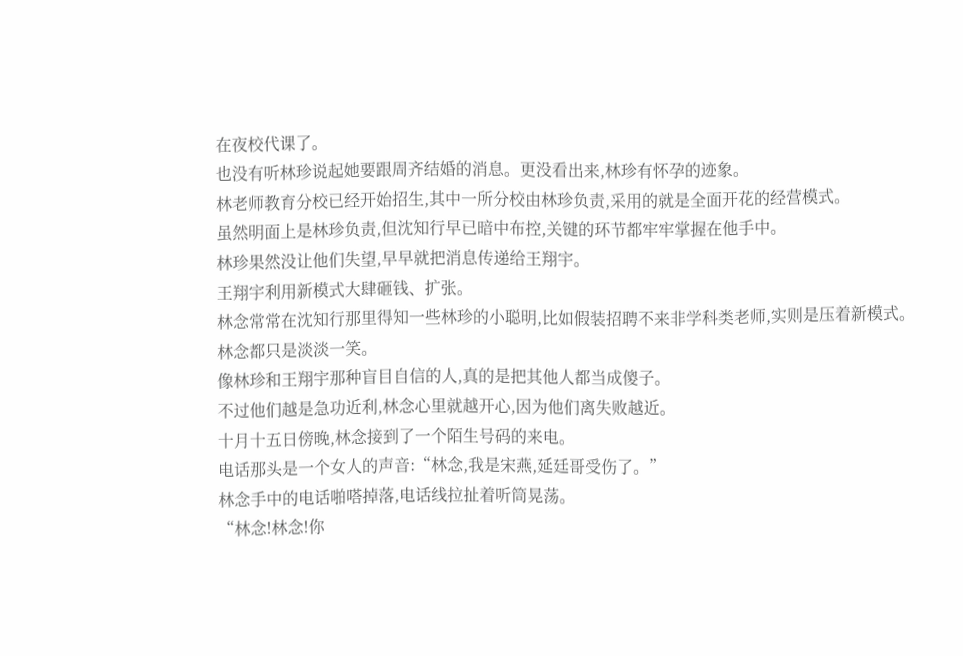在夜校代课了。
也没有听林珍说起她要跟周齐结婚的消息。更没看出来,林珍有怀孕的迹象。
林老师教育分校已经开始招生,其中一所分校由林珍负责,采用的就是全面开花的经营模式。
虽然明面上是林珍负责,但沈知行早已暗中布控,关键的环节都牢牢掌握在他手中。
林珍果然没让他们失望,早早就把消息传递给王翔宇。
王翔宇利用新模式大肆砸钱、扩张。
林念常常在沈知行那里得知一些林珍的小聪明,比如假装招聘不来非学科类老师,实则是压着新模式。
林念都只是淡淡一笑。
像林珍和王翔宇那种盲目自信的人,真的是把其他人都当成傻子。
不过他们越是急功近利,林念心里就越开心,因为他们离失败越近。
十月十五日傍晚,林念接到了一个陌生号码的来电。
电话那头是一个女人的声音:“林念,我是宋燕,延廷哥受伤了。”
林念手中的电话啪嗒掉落,电话线拉扯着听筒晃荡。
“林念!林念!你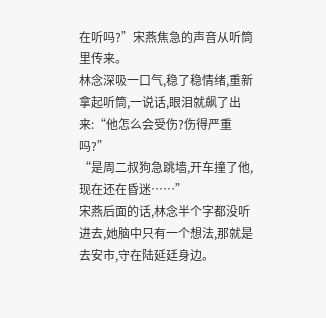在听吗?”宋燕焦急的声音从听筒里传来。
林念深吸一口气,稳了稳情绪,重新拿起听筒,一说话,眼泪就飙了出来:“他怎么会受伤?伤得严重吗?”
“是周二叔狗急跳墙,开车撞了他,现在还在昏迷……”
宋燕后面的话,林念半个字都没听进去,她脑中只有一个想法,那就是去安市,守在陆延廷身边。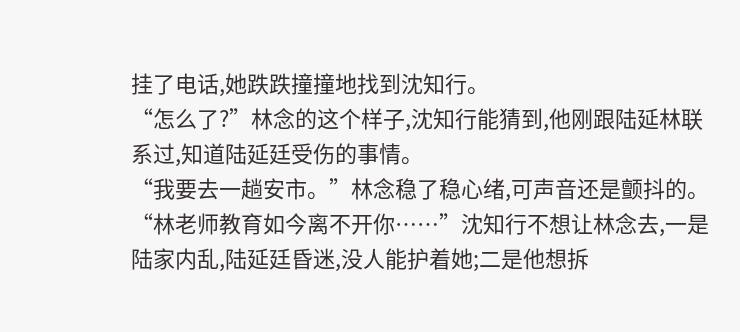挂了电话,她跌跌撞撞地找到沈知行。
“怎么了?”林念的这个样子,沈知行能猜到,他刚跟陆延林联系过,知道陆延廷受伤的事情。
“我要去一趟安市。”林念稳了稳心绪,可声音还是颤抖的。
“林老师教育如今离不开你……”沈知行不想让林念去,一是陆家内乱,陆延廷昏迷,没人能护着她;二是他想拆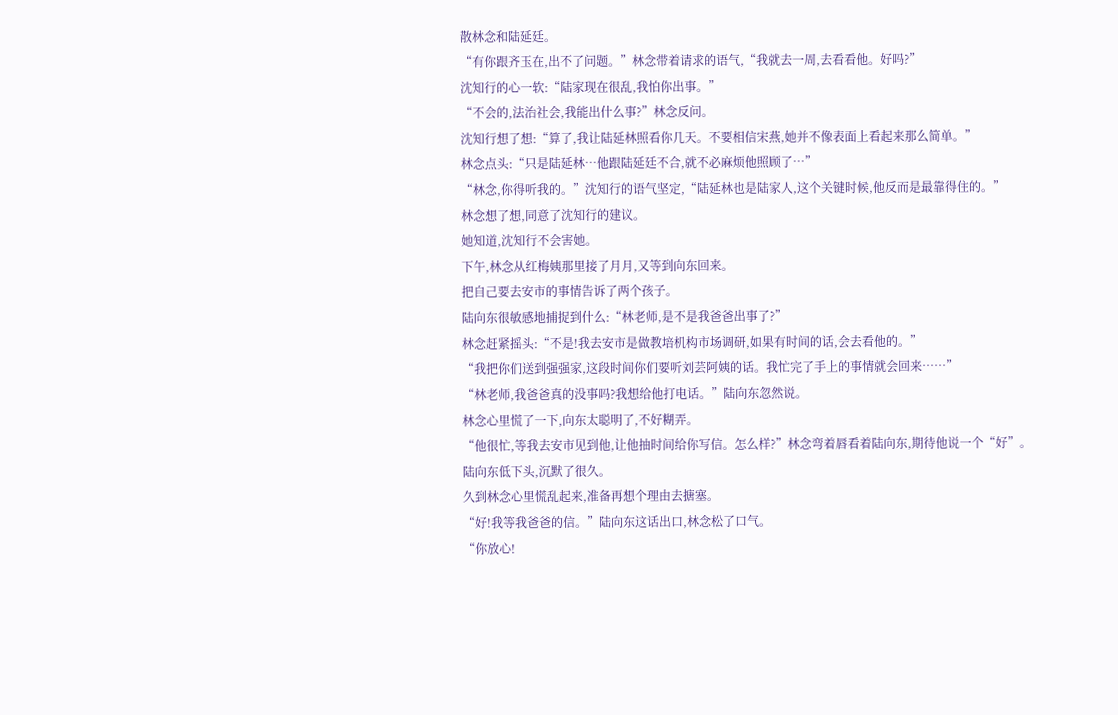散林念和陆延廷。
“有你跟齐玉在,出不了问题。”林念带着请求的语气,“我就去一周,去看看他。好吗?”
沈知行的心一软:“陆家现在很乱,我怕你出事。”
“不会的,法治社会,我能出什么事?”林念反问。
沈知行想了想:“算了,我让陆延林照看你几天。不要相信宋燕,她并不像表面上看起来那么简单。”
林念点头:“只是陆延林…他跟陆延廷不合,就不必麻烦他照顾了…”
“林念,你得听我的。”沈知行的语气坚定,“陆延林也是陆家人,这个关键时候,他反而是最靠得住的。”
林念想了想,同意了沈知行的建议。
她知道,沈知行不会害她。
下午,林念从红梅姨那里接了月月,又等到向东回来。
把自己要去安市的事情告诉了两个孩子。
陆向东很敏感地捕捉到什么:“林老师,是不是我爸爸出事了?”
林念赶紧摇头:“不是!我去安市是做教培机构市场调研,如果有时间的话,会去看他的。”
“我把你们送到强强家,这段时间你们要听刘芸阿姨的话。我忙完了手上的事情就会回来……”
“林老师,我爸爸真的没事吗?我想给他打电话。”陆向东忽然说。
林念心里慌了一下,向东太聪明了,不好糊弄。
“他很忙,等我去安市见到他,让他抽时间给你写信。怎么样?”林念弯着唇看着陆向东,期待他说一个“好”。
陆向东低下头,沉默了很久。
久到林念心里慌乱起来,准备再想个理由去搪塞。
“好!我等我爸爸的信。”陆向东这话出口,林念松了口气。
“你放心!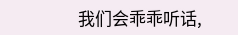我们会乖乖听话,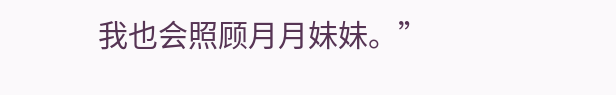我也会照顾月月妹妹。”